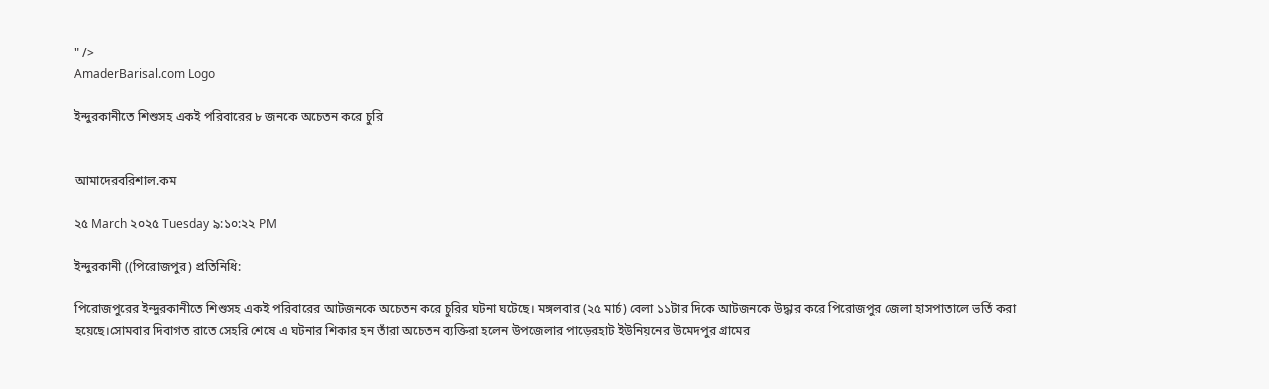" />
AmaderBarisal.com Logo

ইন্দুরকানীতে শিশুসহ একই পরিবারের ৮ জনকে অচেতন করে চুরি


আমাদেরবরিশাল.কম

২৫ March ২০২৫ Tuesday ৯:১০:২২ PM

ইন্দুরকানী ((পিরোজপুর) প্রতিনিধি:

পিরোজপুরের ইন্দুরকানীতে শিশুসহ একই পরিবারের আটজনকে অচেতন করে চুরির ঘটনা ঘটেছে। মঙ্গলবার (২৫ মার্চ) বেলা ১১টার দিকে আটজনকে উদ্ধার করে পিরোজপুর জেলা হাসপাতালে ভর্তি করা হয়েছে।সোমবার দিবাগত রাতে সেহরি শেষে এ ঘটনার শিকার হন তাঁরা অচেতন ব্যক্তিরা হলেন উপজেলার পাড়েরহাট ইউনিয়নের উমেদপুর গ্রামের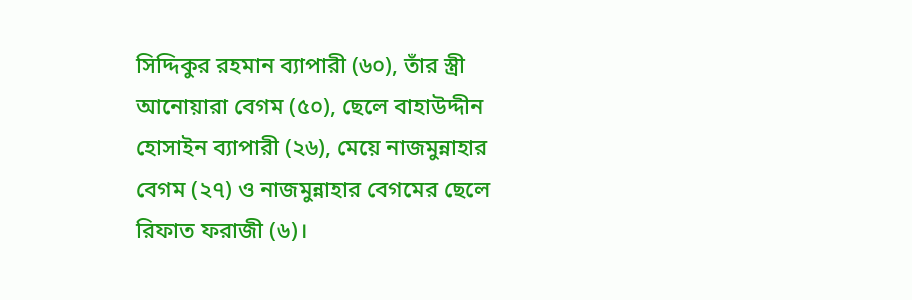সিদ্দিকুর রহমান ব্যাপারী (৬০), তাঁর স্ত্রী আনোয়ারা বেগম (৫০), ছেলে বাহাউদ্দীন হোসাইন ব্যাপারী (২৬), মেয়ে নাজমুন্নাহার বেগম (২৭) ও নাজমুন্নাহার বেগমের ছেলে রিফাত ফরাজী (৬)।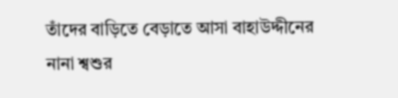তাঁদের বাড়িতে বেড়াতে আসা বাহাউদ্দীনের নানা শ্বশুর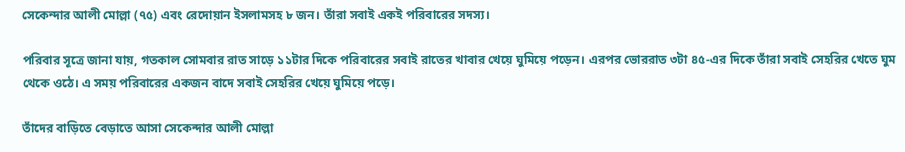সেকেন্দার আলী মোল্লা (৭৫) এবং রেদোয়ান ইসলামসহ ৮ জন। তাঁরা সবাই একই পরিবারের সদস্য।

পরিবার সূত্রে জানা যায়, গতকাল সোমবার রাত সাড়ে ১১টার দিকে পরিবারের সবাই রাতের খাবার খেয়ে ঘুমিয়ে পড়েন। এরপর ভোররাত ৩টা ৪৫-এর দিকে তাঁরা সবাই সেহরির খেতে ঘুম থেকে ওঠে। এ সময় পরিবারের একজন বাদে সবাই সেহরির খেয়ে ঘুমিয়ে পড়ে।

তাঁদের বাড়িতে বেড়াতে আসা সেকেন্দার আলী মোল্লা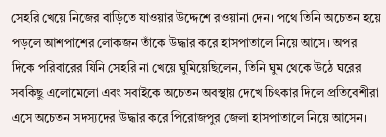সেহরি খেয়ে নিজের বাড়িতে যাওয়ার উদ্দেশে রওয়ানা দেন। পথে তিনি অচেতন হয়ে পড়লে আশপাশের লোকজন তাঁকে উদ্ধার করে হাসপাতালে নিয়ে আসে। অপর দিকে পরিবারের যিনি সেহরি না খেয়ে ঘুমিয়েছিলেন, তিনি ঘুম থেকে উঠে ঘরের সবকিছু এলোমেলো এবং সবাইকে অচেতন অবস্থায় দেখে চিৎকার দিলে প্রতিবেশীরা এসে অচেতন সদস্যদের উদ্ধার করে পিরোজপুর জেলা হাসপাতালে নিয়ে আসেন।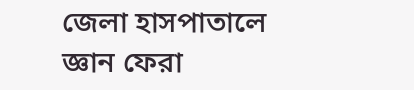জেলা হাসপাতালে জ্ঞান ফেরা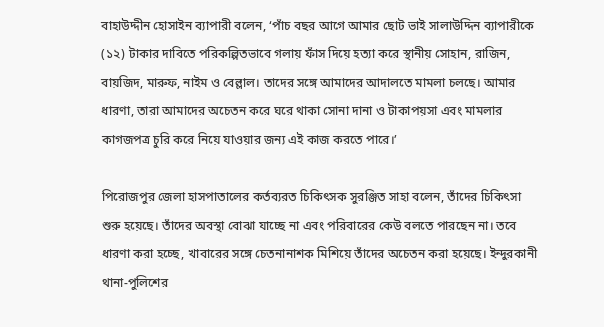বাহাউদ্দীন হোসাইন ব্যাপারী বলেন, ‘পাঁচ বছর আগে আমার ছোট ভাই সালাউদ্দিন ব্যাপারীকে (১২) টাকার দাবিতে পরিকল্পিতভাবে গলায় ফাঁস দিয়ে হত্যা করে স্থানীয় সোহান, রাজিন, বায়জিদ, মারুফ, নাইম ও বেল্লাল। তাদের সঙ্গে আমাদের আদালতে মামলা চলছে। আমার ধারণা, তারা আমাদের অচেতন করে ঘরে থাকা সোনা দানা ও টাকাপয়সা এবং মামলার কাগজপত্র চুরি করে নিয়ে যাওয়ার জন্য এই কাজ করতে পারে।’

পিরোজপুর জেলা হাসপাতালের কর্তব্যরত চিকিৎসক সুরঞ্জিত সাহা বলেন, তাঁদের চিকিৎসা শুরু হয়েছে। তাঁদের অবস্থা বোঝা যাচ্ছে না এবং পরিবারের কেউ বলতে পারছেন না। তবে ধারণা করা হচ্ছে, খাবারের সঙ্গে চেতনানাশক মিশিয়ে তাঁদের অচেতন করা হয়েছে। ইন্দুরকানী থানা-পুলিশের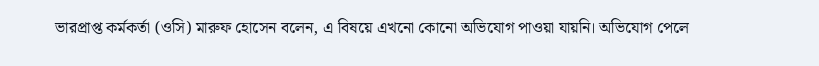ভারপ্রাপ্ত কর্মকর্তা (ওসি) মারুফ হোসেন বলেন, এ বিষয়ে এখনো কোনো অভিযোগ পাওয়া যায়নি। অভিযোগ পেলে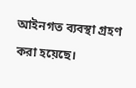আইনগত ব্যবস্থা গ্রহণ করা হয়েছে।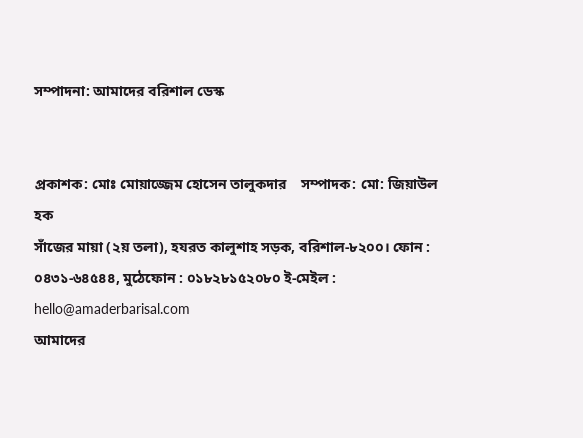সম্পাদনা: আমাদের বরিশাল ডেস্ক


প্রকাশক: মোঃ মোয়াজ্জেম হোসেন তালুকদার    সম্পাদক: মো: জিয়াউল হক
সাঁজের মায়া (২য় তলা), হযরত কালুশাহ সড়ক, বরিশাল-৮২০০। ফোন : ০৪৩১-৬৪৫৪৪, মুঠেফোন : ০১৮২৮১৫২০৮০ ই-মেইল : hello@amaderbarisal.com
আমাদের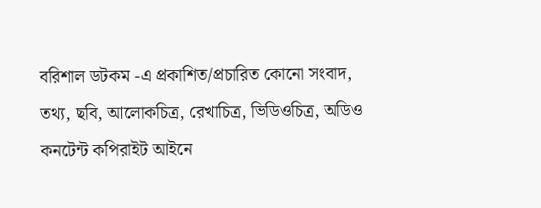বরিশাল ডটকম -এ প্রকাশিত/প্রচারিত কোনো সংবাদ, তথ্য, ছবি, আলোকচিত্র, রেখাচিত্র, ভিডিওচিত্র, অডিও কনটেন্ট কপিরাইট আইনে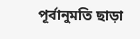পূর্বানুমতি ছাড়া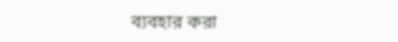ব্যবহার করা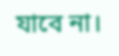যাবে না।